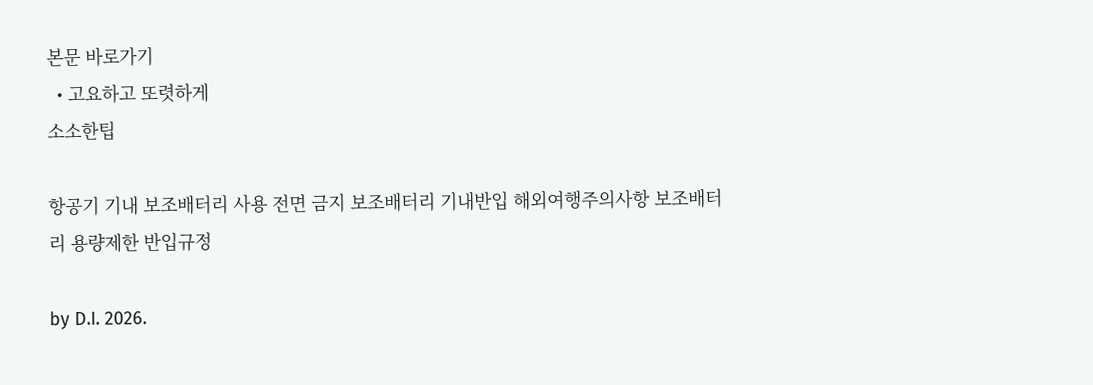본문 바로가기
  • 고요하고 또렷하게
소소한팁

항공기 기내 보조배터리 사용 전면 금지 보조배터리 기내반입 해외여행주의사항 보조배터리 용량제한 반입규정

by D.I. 2026.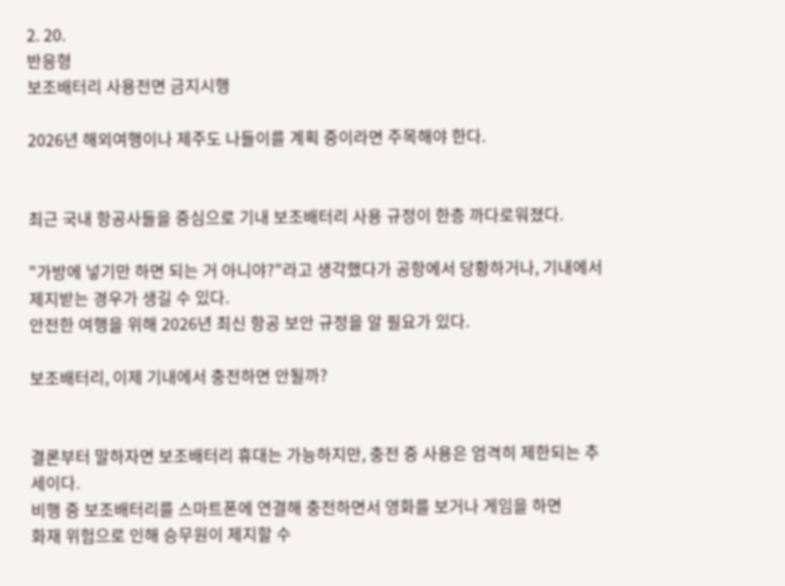2. 20.
반응형
보조배터리 사용전면 금지시행

2026년 해외여행이나 제주도 나들이를 계획 중이라면 주목해야 한다.


최근 국내 항공사들을 중심으로 기내 보조배터리 사용 규정이 한층 까다로워졌다.

"가방에 넣기만 하면 되는 거 아니야?"라고 생각했다가 공항에서 당황하거나, 기내에서 제지받는 경우가 생길 수 있다.
안전한 여행을 위해 2026년 최신 항공 보안 규정을 알 필요가 있다.

보조배터리, 이제 기내에서 충전하면 안될까?


결론부터 말하자면 보조배터리 휴대는 가능하지만, 충전 중 사용은 엄격히 제한되는 추세이다.
비행 중 보조배터리를 스마트폰에 연결해 충전하면서 영화를 보거나 게임을 하면
화재 위험으로 인해 승무원이 제지할 수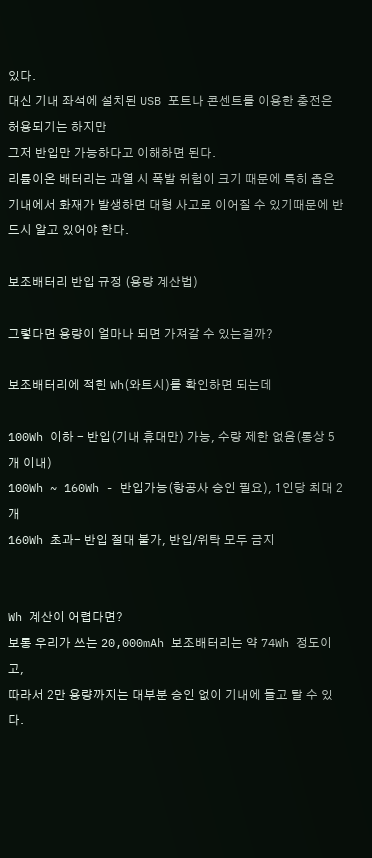있다.
대신 기내 좌석에 설치된 USB 포트나 콘센트를 이용한 충전은 허용되기는 하지만
그저 반입만 가능하다고 이해하면 된다.
리튬이온 배터리는 과열 시 폭발 위험이 크기 때문에 특히 좁은 기내에서 화재가 발생하면 대형 사고로 이어질 수 있기때문에 반드시 알고 있어야 한다.

보조배터리 반입 규정 (용량 계산법)

그렇다면 용량이 얼마나 되면 가져갈 수 있는걸까?

보조배터리에 적힌 Wh(와트시)를 확인하면 되는데

100Wh 이하 - 반입(기내 휴대만) 가능, 수량 제한 없음(통상 5개 이내)
100Wh ~ 160Wh - 반입가능(항공사 승인 필요), 1인당 최대 2개
160Wh 초과- 반입 절대 불가, 반입/위탁 모두 금지


Wh 계산이 어렵다면?
보통 우리가 쓰는 20,000mAh 보조배터리는 약 74Wh 정도이고,
따라서 2만 용량까지는 대부분 승인 없이 기내에 들고 탈 수 있다.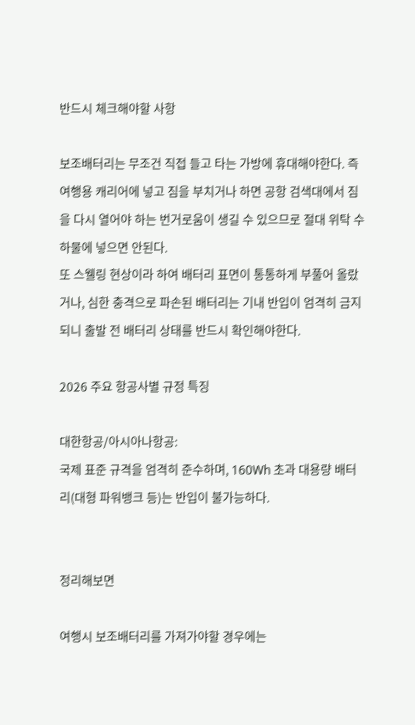반드시 체크해야할 사항

보조배터리는 무조건 직접 들고 타는 가방에 휴대해야한다. 즉 여행용 캐리어에 넣고 짐을 부치거나 하면 공항 검색대에서 짐을 다시 열어야 하는 번거로움이 생길 수 있으므로 절대 위탁 수하물에 넣으면 안된다.
또 스웰링 현상이라 하여 배터리 표면이 통통하게 부풀어 올랐거나, 심한 충격으로 파손된 배터리는 기내 반입이 엄격히 금지되니 출발 전 배터리 상태를 반드시 확인해야한다.

2026 주요 항공사별 규정 특징

대한항공/아시아나항공:
국제 표준 규격을 엄격히 준수하며, 160Wh 초과 대용량 배터리(대형 파워뱅크 등)는 반입이 불가능하다.


정리해보면

여행시 보조배터리를 가져가야할 경우에는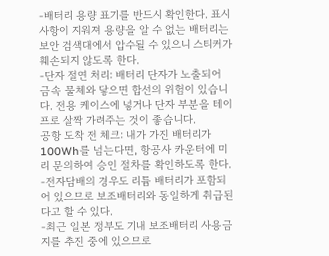-배터리 용량 표기를 반드시 확인한다. 표시 사항이 지워져 용량을 알 수 없는 배터리는 보안 검색대에서 압수될 수 있으니 스티커가 훼손되지 않도록 한다.
-단자 절연 처리: 배터리 단자가 노출되어 금속 물체와 닿으면 합선의 위험이 있습니다. 전용 케이스에 넣거나 단자 부분을 테이프로 살짝 가려주는 것이 좋습니다.
공항 도착 전 체크: 내가 가진 배터리가 100Wh를 넘는다면, 항공사 카운터에 미리 문의하여 승인 절차를 확인하도록 한다.
-전자담배의 경우도 리튬 배터리가 포함되어 있으므로 보조배터리와 동일하게 취급된다고 할 수 있다.
-최근 일본 정부도 기내 보조배터리 사용금지를 추진 중에 있으므로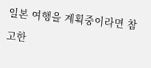일본 여행을 계획중이라면 참고한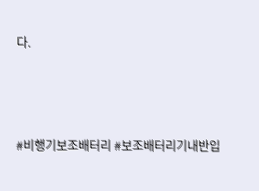다.



#비행기보조배터리 #보조배터리기내반입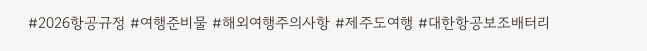#2026항공규정 #여행준비물 #해외여행주의사항 #제주도여행 #대한항공보조배터리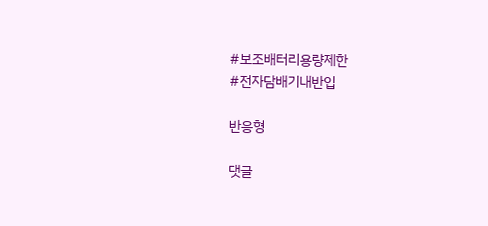#보조배터리용량제한
#전자담배기내반입

반응형

댓글